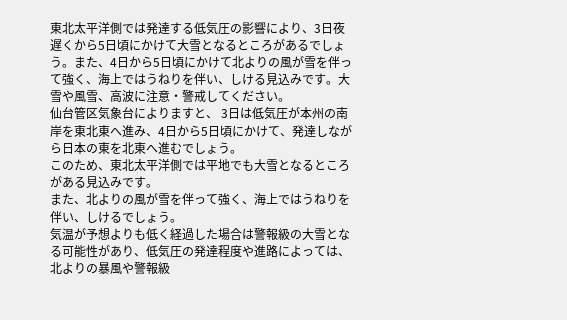東北太平洋側では発達する低気圧の影響により、3日夜遅くから5日頃にかけて大雪となるところがあるでしょう。また、4日から5日頃にかけて北よりの風が雪を伴って強く、海上ではうねりを伴い、しける見込みです。大雪や風雪、高波に注意・警戒してください。
仙台管区気象台によりますと、 3日は低気圧が本州の南岸を東北東へ進み、4日から5日頃にかけて、発達しながら日本の東を北東へ進むでしょう。
このため、東北太平洋側では平地でも大雪となるところがある見込みです。
また、北よりの風が雪を伴って強く、海上ではうねりを伴い、しけるでしょう。
気温が予想よりも低く経過した場合は警報級の大雪となる可能性があり、低気圧の発達程度や進路によっては、北よりの暴風や警報級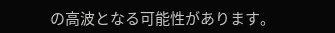の高波となる可能性があります。